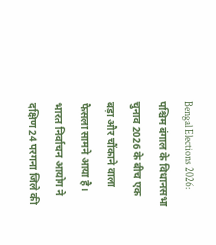Bengal Elections 2026: पश्चिम बंगाल के विधानसभा चुनाव 2026 के बीच एक बड़ा और चौंकाने वाला फैसला सामने आया है। भारत निर्वाचन आयोग ने दक्षिण 24 परगना जिले की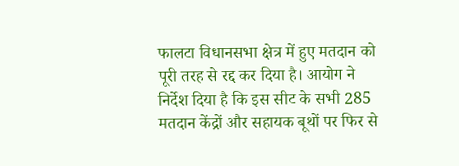फालटा विधानसभा क्षेत्र में हुए मतदान को पूरी तरह से रद्द कर दिया है। आयोग ने निर्देश दिया है कि इस सीट के सभी 285 मतदान केंद्रों और सहायक बूथों पर फिर से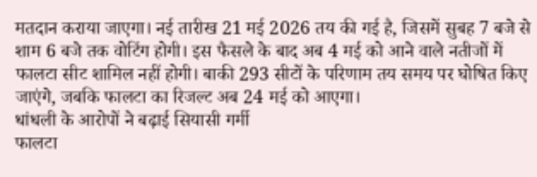मतदान कराया जाएगा। नई तारीख 21 मई 2026 तय की गई है, जिसमें सुबह 7 बजे से शाम 6 बजे तक वोटिंग होगी। इस फैसले के बाद अब 4 मई को आने वाले नतीजों में फालटा सीट शामिल नहीं होगी। बाकी 293 सीटों के परिणाम तय समय पर घोषित किए जाएंगे, जबकि फालटा का रिजल्ट अब 24 मई को आएगा।
धांधली के आरोपों ने बढ़ाई सियासी गर्मी
फालटा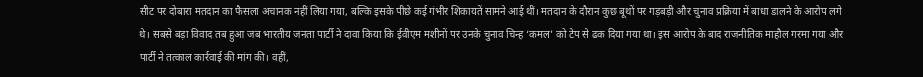सीट पर दोबारा मतदान का फैसला अचानक नहीं लिया गया, बल्कि इसके पीछे कई गंभीर शिकायतें सामने आई थीं। मतदान के दौरान कुछ बूथों पर गड़बड़ी और चुनाव प्रक्रिया में बाधा डालने के आरोप लगे थे। सबसे बड़ा विवाद तब हुआ जब भारतीय जनता पार्टी ने दावा किया कि ईवीएम मशीनों पर उनके चुनाव चिन्ह ‘कमल’ को टेप से ढक दिया गया था। इस आरोप के बाद राजनीतिक माहौल गरमा गया और पार्टी ने तत्काल कार्रवाई की मांग की। वहीं,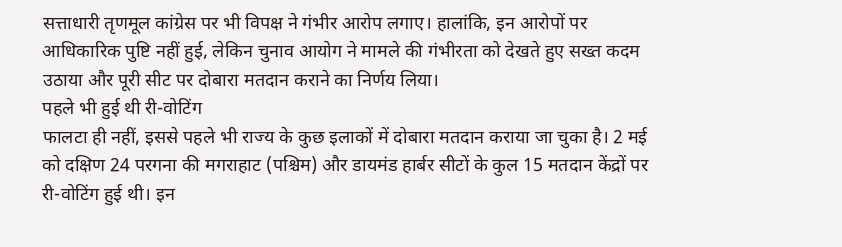सत्ताधारी तृणमूल कांग्रेस पर भी विपक्ष ने गंभीर आरोप लगाए। हालांकि, इन आरोपों पर आधिकारिक पुष्टि नहीं हुई, लेकिन चुनाव आयोग ने मामले की गंभीरता को देखते हुए सख्त कदम उठाया और पूरी सीट पर दोबारा मतदान कराने का निर्णय लिया।
पहले भी हुई थी री-वोटिंग
फालटा ही नहीं, इससे पहले भी राज्य के कुछ इलाकों में दोबारा मतदान कराया जा चुका है। 2 मई को दक्षिण 24 परगना की मगराहाट (पश्चिम) और डायमंड हार्बर सीटों के कुल 15 मतदान केंद्रों पर री-वोटिंग हुई थी। इन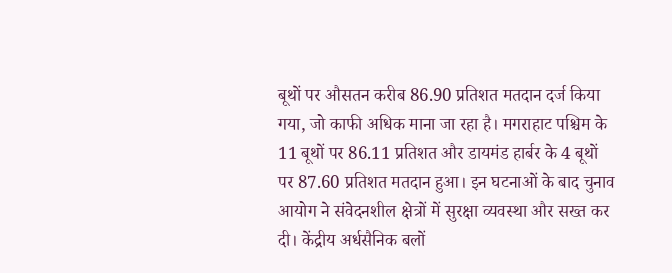बूथों पर औसतन करीब 86.90 प्रतिशत मतदान दर्ज किया गया, जो काफी अधिक माना जा रहा है। मगराहाट पश्चिम के 11 बूथों पर 86.11 प्रतिशत और डायमंड हार्बर के 4 बूथों पर 87.60 प्रतिशत मतदान हुआ। इन घटनाओं के बाद चुनाव आयोग ने संवेदनशील क्षेत्रों में सुरक्षा व्यवस्था और सख्त कर दी। केंद्रीय अर्धसैनिक बलों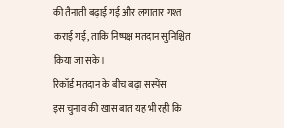की तैनाती बढ़ाई गई और लगातार गश्त कराई गई, ताकि निष्पक्ष मतदान सुनिश्चित किया जा सके।
रिकॉर्ड मतदान के बीच बढ़ा सस्पेंस
इस चुनाव की खास बात यह भी रही कि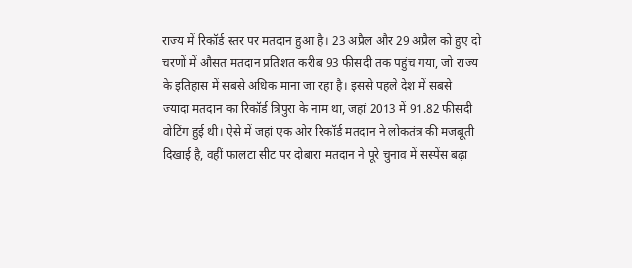राज्य में रिकॉर्ड स्तर पर मतदान हुआ है। 23 अप्रैल और 29 अप्रैल को हुए दो चरणों में औसत मतदान प्रतिशत करीब 93 फीसदी तक पहुंच गया, जो राज्य के इतिहास में सबसे अधिक माना जा रहा है। इससे पहले देश में सबसे ज्यादा मतदान का रिकॉर्ड त्रिपुरा के नाम था, जहां 2013 में 91.82 फीसदी वोटिंग हुई थी। ऐसे में जहां एक ओर रिकॉर्ड मतदान ने लोकतंत्र की मजबूती दिखाई है, वहीं फालटा सीट पर दोबारा मतदान ने पूरे चुनाव में सस्पेंस बढ़ा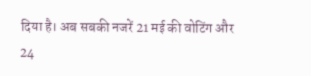दिया है। अब सबकी नजरें 21 मई की वोटिंग और 24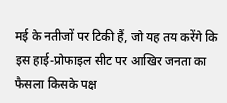मई के नतीजों पर टिकी हैं, जो यह तय करेंगे कि इस हाई-प्रोफाइल सीट पर आखिर जनता का फैसला किसके पक्ष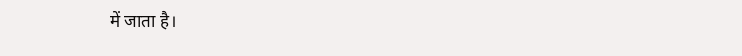में जाता है।